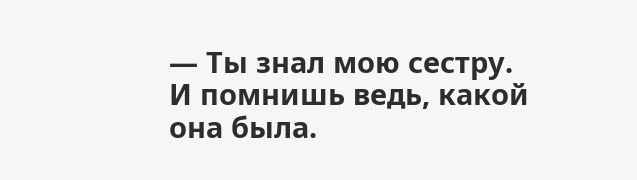— Ты знал мою сестру. И помнишь ведь, какой она была.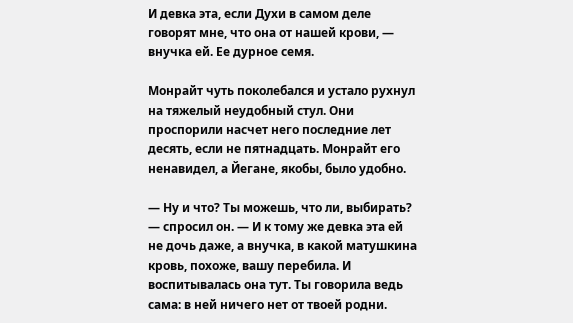И девка эта, если Духи в самом деле говорят мне, что она от нашей крови, — внучка ей. Ее дурное семя.

Монрайт чуть поколебался и устало рухнул на тяжелый неудобный стул. Они проспорили насчет него последние лет десять, если не пятнадцать. Монрайт его ненавидел, а Йегане, якобы, было удобно.

— Ну и что? Ты можешь, что ли, выбирать? — спросил он. — И к тому же девка эта ей не дочь даже, а внучка, в какой матушкина кровь, похоже, вашу перебила. И воспитывалась она тут. Ты говорила ведь сама: в ней ничего нет от твоей родни.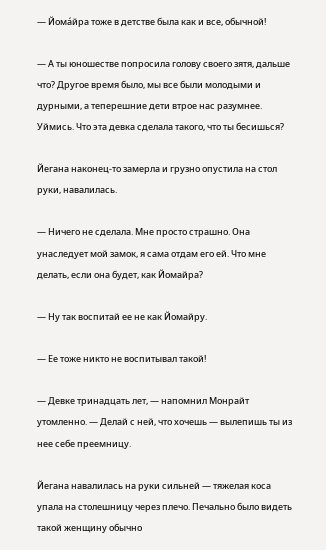— Йома́йра тоже в детстве была как и все, обычной!

— А ты юношестве попросила голову своего зятя, дальше что? Другое время было, мы все были молодыми и дурными, а теперешние дети втрое нас разумнее. Уймись. Что эта девка сделала такого, что ты бесишься?

Йегана наконец-то замерла и грузно опустила на стол руки, навалилась.

— Ничего не сделала. Мне просто страшно. Она унаследует мой замок, я сама отдам его ей. Что мне делать, если она будет, как Йомайра?

— Ну так воспитай ее не как Йомайру.

— Ее тоже никто не воспитывал такой!

— Девке тринадцать лет, — напомнил Монрайт утомленно. — Делай с ней, что хочешь — вылепишь ты из нее себе преемницу.

Йегана навалилась на руки сильней — тяжелая коса упала на столешницу через плечо. Печально было видеть такой женщину обычно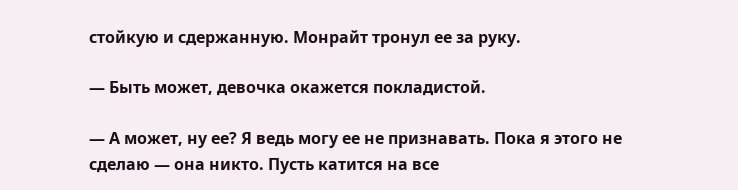стойкую и сдержанную. Монрайт тронул ее за руку.

— Быть может, девочка окажется покладистой.

— А может, ну ее? Я ведь могу ее не признавать. Пока я этого не сделаю — она никто. Пусть катится на все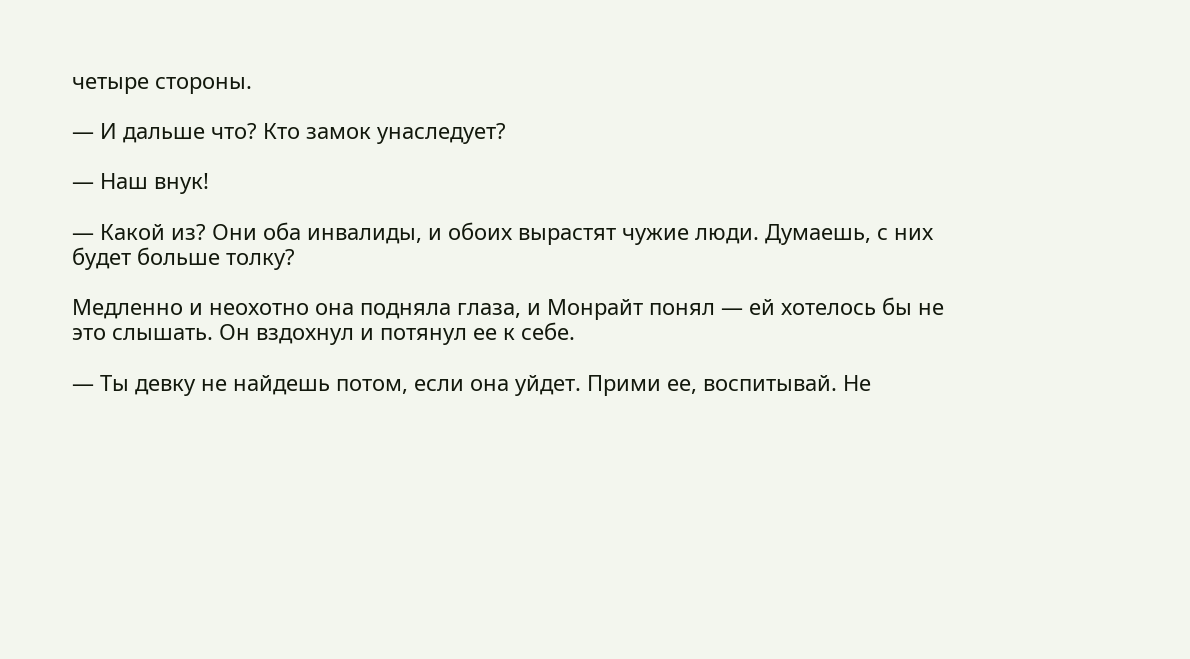четыре стороны.

— И дальше что? Кто замок унаследует?

— Наш внук!

— Какой из? Они оба инвалиды, и обоих вырастят чужие люди. Думаешь, с них будет больше толку?

Медленно и неохотно она подняла глаза, и Монрайт понял — ей хотелось бы не это слышать. Он вздохнул и потянул ее к себе.

— Ты девку не найдешь потом, если она уйдет. Прими ее, воспитывай. Не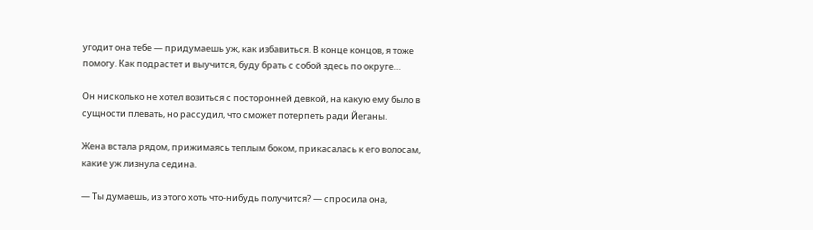угодит она тебе — придумаешь уж, как избавиться. В конце концов, я тоже помогу. Как подрастет и выучится, буду брать с собой здесь по округе…

Он нисколько не хотел возиться с посторонней девкой, на какую ему было в сущности плевать, но рассудил, что сможет потерпеть ради Йеганы.

Жена встала рядом, прижимаясь теплым боком, прикасалась к его волосам, какие уж лизнула седина.

— Ты думаешь, из этого хоть что-нибудь получится? — спросила она,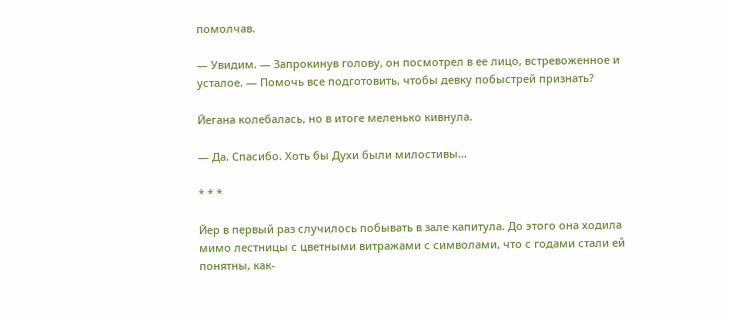помолчав.

— Увидим. — Запрокинув голову, он посмотрел в ее лицо, встревоженное и усталое. — Помочь все подготовить, чтобы девку побыстрей признать?

Йегана колебалась, но в итоге меленько кивнула.

— Да. Спасибо. Хоть бы Духи были милостивы…

* * *

Йер в первый раз случилось побывать в зале капитула. До этого она ходила мимо лестницы с цветными витражами с символами, что с годами стали ей понятны, как-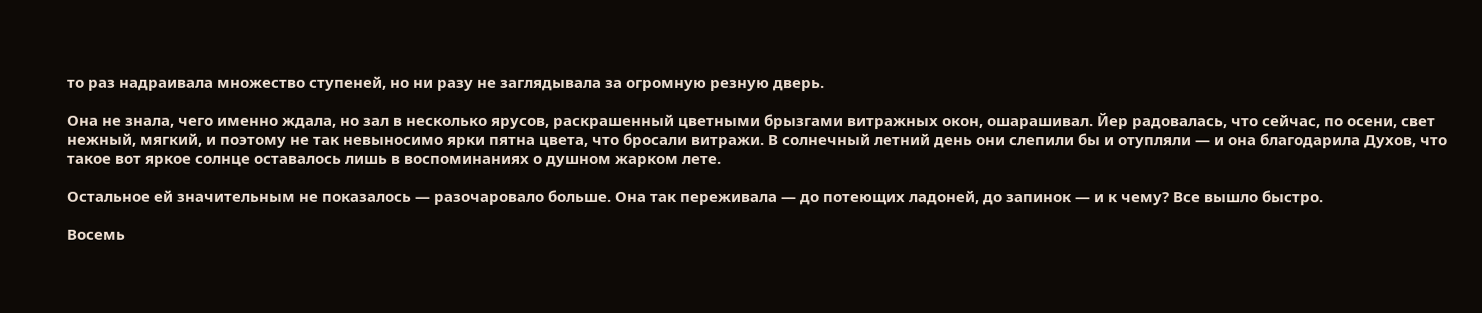то раз надраивала множество ступеней, но ни разу не заглядывала за огромную резную дверь.

Она не знала, чего именно ждала, но зал в несколько ярусов, раскрашенный цветными брызгами витражных окон, ошарашивал. Йер радовалась, что сейчас, по осени, свет нежный, мягкий, и поэтому не так невыносимо ярки пятна цвета, что бросали витражи. В солнечный летний день они слепили бы и отупляли — и она благодарила Духов, что такое вот яркое солнце оставалось лишь в воспоминаниях о душном жарком лете.

Остальное ей значительным не показалось — разочаровало больше. Она так переживала — до потеющих ладоней, до запинок — и к чему? Все вышло быстро.

Восемь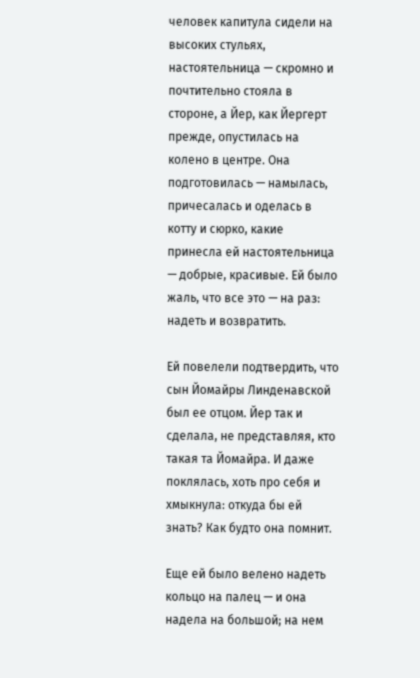человек капитула сидели на высоких стульях, настоятельница — скромно и почтительно стояла в стороне, а Йер, как Йергерт прежде, опустилась на колено в центре. Она подготовилась — намылась, причесалась и оделась в котту и сюрко, какие принесла ей настоятельница — добрые, красивые. Ей было жаль, что все это — на раз: надеть и возвратить.

Ей повелели подтвердить, что сын Йомайры Линденавской был ее отцом. Йер так и сделала, не представляя, кто такая та Йомайра. И даже поклялась, хоть про себя и хмыкнула: откуда бы ей знать? Как будто она помнит.

Еще ей было велено надеть кольцо на палец — и она надела на большой; на нем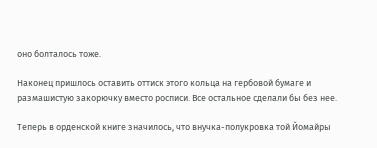оно болталось тоже.

Наконец пришлось оставить оттиск этого кольца на гербовой бумаге и размашистую закорючку вместо росписи. Все остальное сделали бы без нее.

Теперь в орденской книге значилось, что внучка-полукровка той Йомайры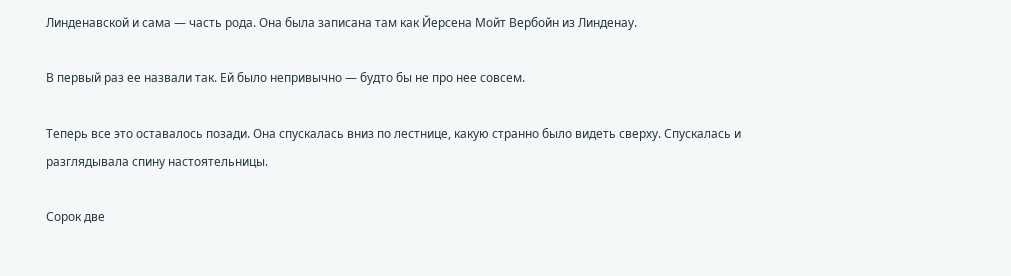Линденавской и сама — часть рода. Она была записана там как Йерсена Мойт Вербойн из Линденау.

В первый раз ее назвали так. Ей было непривычно — будто бы не про нее совсем.

Теперь все это оставалось позади. Она спускалась вниз по лестнице, какую странно было видеть сверху. Спускалась и разглядывала спину настоятельницы.

Сорок две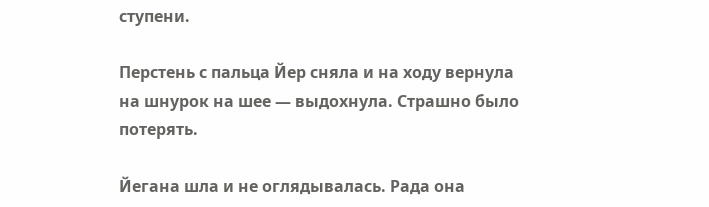ступени.

Перстень с пальца Йер сняла и на ходу вернула на шнурок на шее — выдохнула. Страшно было потерять.

Йегана шла и не оглядывалась. Рада она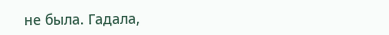не была. Гадала,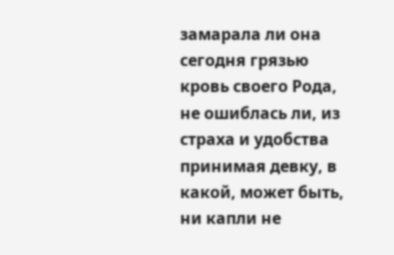замарала ли она сегодня грязью кровь своего Рода, не ошиблась ли, из страха и удобства принимая девку, в какой, может быть, ни капли не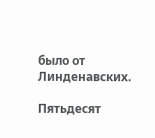было от Линденавских.

Пятьдесят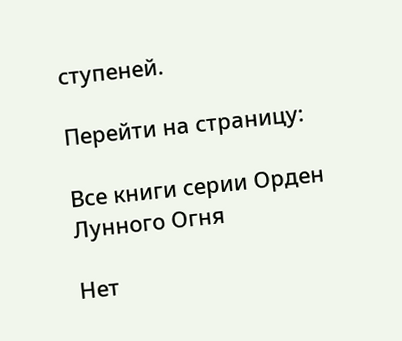ступеней.

Перейти на страницу:

Все книги серии Орден Лунного Огня

Нет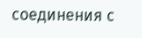соединения с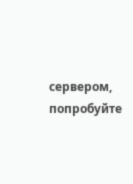сервером, попробуйте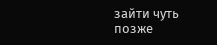зайти чуть позже